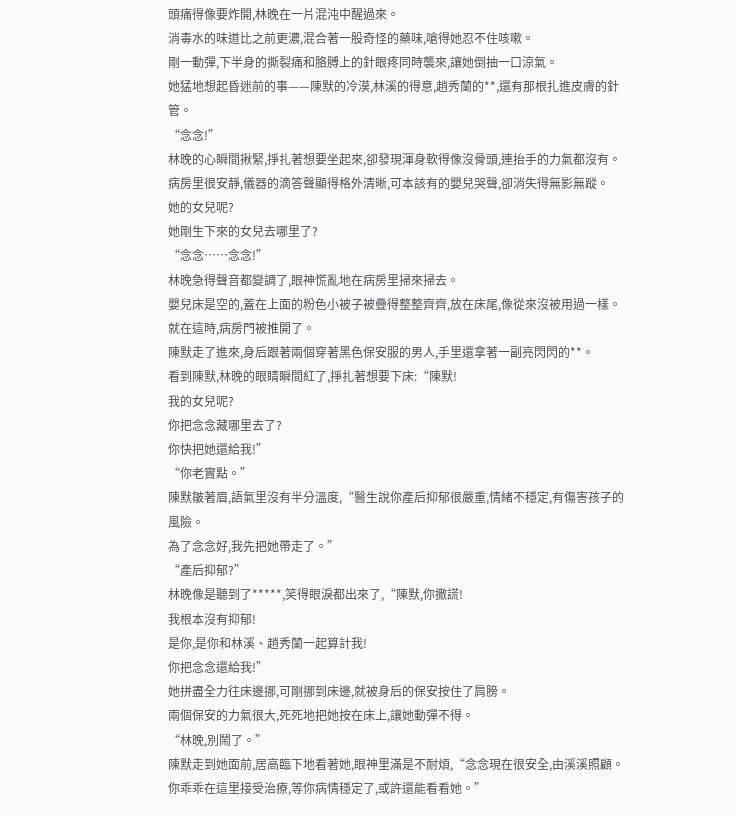頭痛得像要炸開,林晚在一片混沌中醒過來。
消毒水的味道比之前更濃,混合著一股奇怪的藥味,嗆得她忍不住咳嗽。
剛一動彈,下半身的撕裂痛和胳膊上的針眼疼同時襲來,讓她倒抽一口涼氣。
她猛地想起昏迷前的事——陳默的冷漠,林溪的得意,趙秀蘭的**,還有那根扎進皮膚的針管。
“念念!”
林晚的心瞬間揪緊,掙扎著想要坐起來,卻發現渾身軟得像沒骨頭,連抬手的力氣都沒有。
病房里很安靜,儀器的滴答聲顯得格外清晰,可本該有的嬰兒哭聲,卻消失得無影無蹤。
她的女兒呢?
她剛生下來的女兒去哪里了?
“念念……念念!”
林晚急得聲音都變調了,眼神慌亂地在病房里掃來掃去。
嬰兒床是空的,蓋在上面的粉色小被子被疊得整整齊齊,放在床尾,像從來沒被用過一樣。
就在這時,病房門被推開了。
陳默走了進來,身后跟著兩個穿著黑色保安服的男人,手里還拿著一副亮閃閃的**。
看到陳默,林晚的眼睛瞬間紅了,掙扎著想要下床:“陳默!
我的女兒呢?
你把念念藏哪里去了?
你快把她還給我!”
“你老實點。”
陳默皺著眉,語氣里沒有半分溫度,“醫生說你產后抑郁很嚴重,情緒不穩定,有傷害孩子的風險。
為了念念好,我先把她帶走了。”
“產后抑郁?”
林晚像是聽到了*****,笑得眼淚都出來了,“陳默,你撒謊!
我根本沒有抑郁!
是你,是你和林溪、趙秀蘭一起算計我!
你把念念還給我!”
她拼盡全力往床邊挪,可剛挪到床邊,就被身后的保安按住了肩膀。
兩個保安的力氣很大,死死地把她按在床上,讓她動彈不得。
“林晚,別鬧了。”
陳默走到她面前,居高臨下地看著她,眼神里滿是不耐煩,“念念現在很安全,由溪溪照顧。
你乖乖在這里接受治療,等你病情穩定了,或許還能看看她。”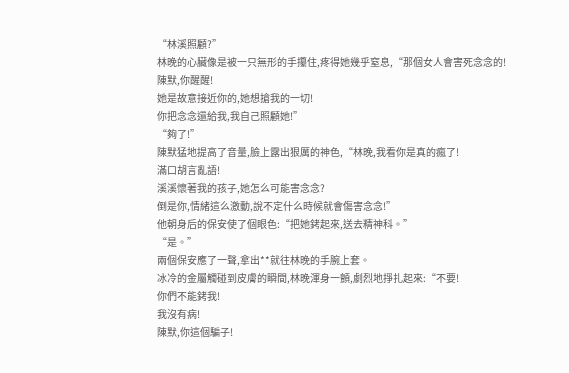“林溪照顧?”
林晚的心臟像是被一只無形的手攥住,疼得她幾乎窒息,“那個女人會害死念念的!
陳默,你醒醒!
她是故意接近你的,她想搶我的一切!
你把念念還給我,我自己照顧她!”
“夠了!”
陳默猛地提高了音量,臉上露出狠厲的神色,“林晚,我看你是真的瘋了!
滿口胡言亂語!
溪溪懷著我的孩子,她怎么可能害念念?
倒是你,情緒這么激動,說不定什么時候就會傷害念念!”
他朝身后的保安使了個眼色:“把她銬起來,送去精神科。”
“是。”
兩個保安應了一聲,拿出**就往林晚的手腕上套。
冰冷的金屬觸碰到皮膚的瞬間,林晚渾身一顫,劇烈地掙扎起來:“不要!
你們不能銬我!
我沒有病!
陳默,你這個騙子!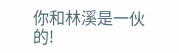你和林溪是一伙的!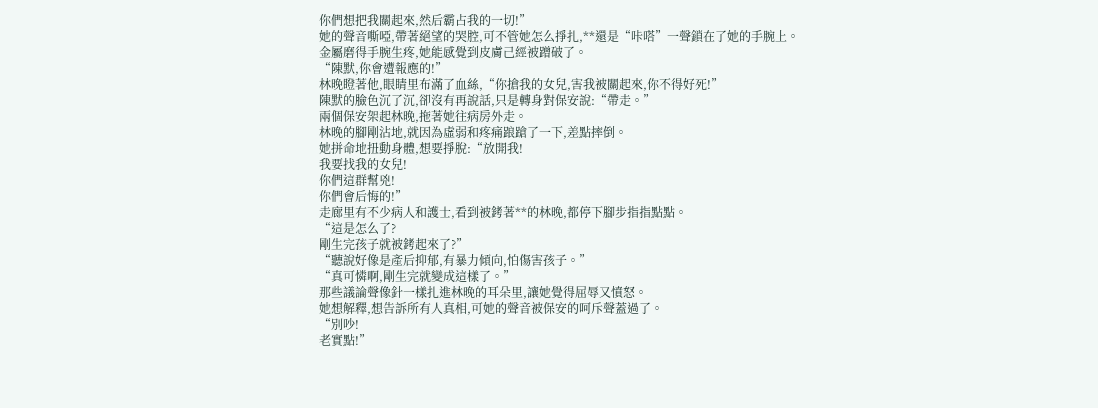你們想把我關起來,然后霸占我的一切!”
她的聲音嘶啞,帶著絕望的哭腔,可不管她怎么掙扎,**還是“咔嗒”一聲鎖在了她的手腕上。
金屬磨得手腕生疼,她能感覺到皮膚己經被蹭破了。
“陳默,你會遭報應的!”
林晚瞪著他,眼睛里布滿了血絲,“你搶我的女兒,害我被關起來,你不得好死!”
陳默的臉色沉了沉,卻沒有再說話,只是轉身對保安說:“帶走。”
兩個保安架起林晚,拖著她往病房外走。
林晚的腳剛沾地,就因為虛弱和疼痛踉蹌了一下,差點摔倒。
她拼命地扭動身體,想要掙脫:“放開我!
我要找我的女兒!
你們這群幫兇!
你們會后悔的!”
走廊里有不少病人和護士,看到被銬著**的林晚,都停下腳步指指點點。
“這是怎么了?
剛生完孩子就被銬起來了?”
“聽說好像是產后抑郁,有暴力傾向,怕傷害孩子。”
“真可憐啊,剛生完就變成這樣了。”
那些議論聲像針一樣扎進林晚的耳朵里,讓她覺得屈辱又憤怒。
她想解釋,想告訴所有人真相,可她的聲音被保安的呵斥聲蓋過了。
“別吵!
老實點!”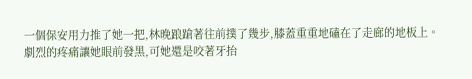一個保安用力推了她一把,林晚踉蹌著往前撲了幾步,膝蓋重重地磕在了走廊的地板上。
劇烈的疼痛讓她眼前發黑,可她還是咬著牙抬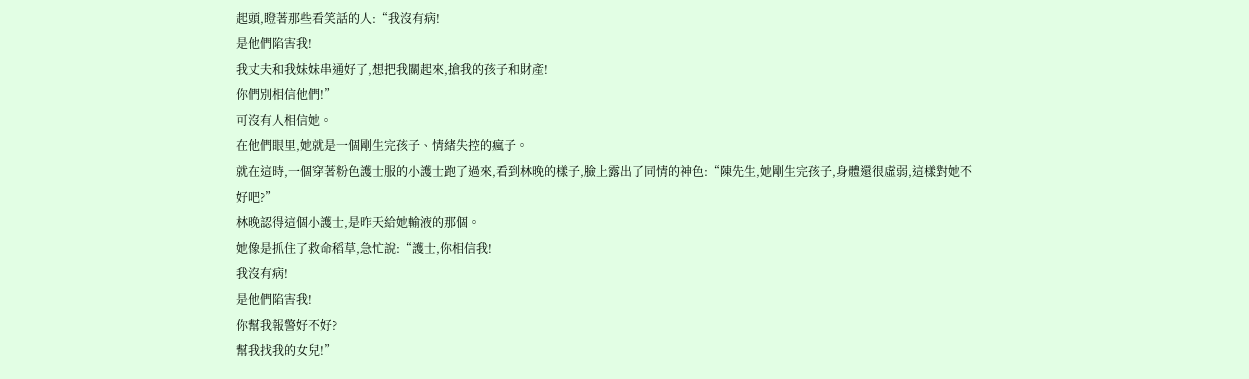起頭,瞪著那些看笑話的人:“我沒有病!
是他們陷害我!
我丈夫和我妹妹串通好了,想把我關起來,搶我的孩子和財產!
你們別相信他們!”
可沒有人相信她。
在他們眼里,她就是一個剛生完孩子、情緒失控的瘋子。
就在這時,一個穿著粉色護士服的小護士跑了過來,看到林晚的樣子,臉上露出了同情的神色:“陳先生,她剛生完孩子,身體還很虛弱,這樣對她不好吧?”
林晚認得這個小護士,是昨天給她輸液的那個。
她像是抓住了救命稻草,急忙說:“護士,你相信我!
我沒有病!
是他們陷害我!
你幫我報警好不好?
幫我找我的女兒!”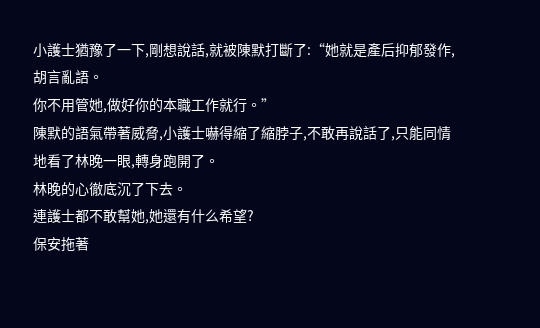小護士猶豫了一下,剛想說話,就被陳默打斷了:“她就是產后抑郁發作,胡言亂語。
你不用管她,做好你的本職工作就行。”
陳默的語氣帶著威脅,小護士嚇得縮了縮脖子,不敢再說話了,只能同情地看了林晚一眼,轉身跑開了。
林晚的心徹底沉了下去。
連護士都不敢幫她,她還有什么希望?
保安拖著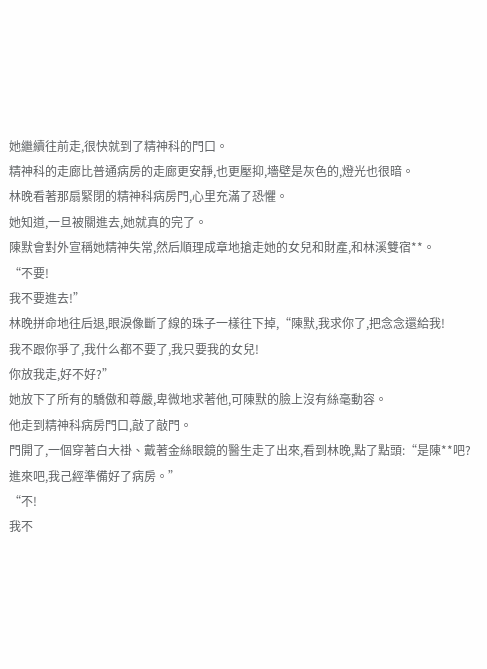她繼續往前走,很快就到了精神科的門口。
精神科的走廊比普通病房的走廊更安靜,也更壓抑,墻壁是灰色的,燈光也很暗。
林晚看著那扇緊閉的精神科病房門,心里充滿了恐懼。
她知道,一旦被關進去,她就真的完了。
陳默會對外宣稱她精神失常,然后順理成章地搶走她的女兒和財產,和林溪雙宿**。
“不要!
我不要進去!”
林晚拼命地往后退,眼淚像斷了線的珠子一樣往下掉,“陳默,我求你了,把念念還給我!
我不跟你爭了,我什么都不要了,我只要我的女兒!
你放我走,好不好?”
她放下了所有的驕傲和尊嚴,卑微地求著他,可陳默的臉上沒有絲毫動容。
他走到精神科病房門口,敲了敲門。
門開了,一個穿著白大褂、戴著金絲眼鏡的醫生走了出來,看到林晚,點了點頭:“是陳**吧?
進來吧,我己經準備好了病房。”
“不!
我不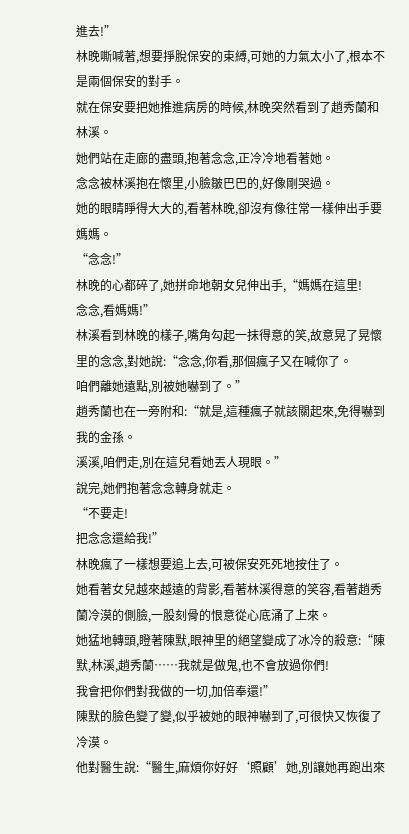進去!”
林晚嘶喊著,想要掙脫保安的束縛,可她的力氣太小了,根本不是兩個保安的對手。
就在保安要把她推進病房的時候,林晚突然看到了趙秀蘭和林溪。
她們站在走廊的盡頭,抱著念念,正冷冷地看著她。
念念被林溪抱在懷里,小臉皺巴巴的,好像剛哭過。
她的眼睛睜得大大的,看著林晚,卻沒有像往常一樣伸出手要媽媽。
“念念!”
林晚的心都碎了,她拼命地朝女兒伸出手,“媽媽在這里!
念念,看媽媽!”
林溪看到林晚的樣子,嘴角勾起一抹得意的笑,故意晃了晃懷里的念念,對她說:“念念,你看,那個瘋子又在喊你了。
咱們離她遠點,別被她嚇到了。”
趙秀蘭也在一旁附和:“就是,這種瘋子就該關起來,免得嚇到我的金孫。
溪溪,咱們走,別在這兒看她丟人現眼。”
說完,她們抱著念念轉身就走。
“不要走!
把念念還給我!”
林晚瘋了一樣想要追上去,可被保安死死地按住了。
她看著女兒越來越遠的背影,看著林溪得意的笑容,看著趙秀蘭冷漠的側臉,一股刻骨的恨意從心底涌了上來。
她猛地轉頭,瞪著陳默,眼神里的絕望變成了冰冷的殺意:“陳默,林溪,趙秀蘭……我就是做鬼,也不會放過你們!
我會把你們對我做的一切,加倍奉還!”
陳默的臉色變了變,似乎被她的眼神嚇到了,可很快又恢復了冷漠。
他對醫生說:“醫生,麻煩你好好‘照顧’她,別讓她再跑出來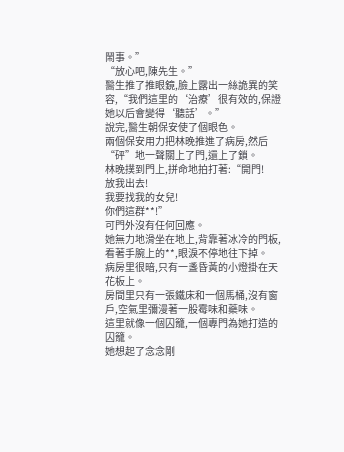鬧事。”
“放心吧,陳先生。”
醫生推了推眼鏡,臉上露出一絲詭異的笑容,“我們這里的‘治療’很有效的,保證她以后會變得‘聽話’。”
說完,醫生朝保安使了個眼色。
兩個保安用力把林晚推進了病房,然后“砰”地一聲關上了門,還上了鎖。
林晚撲到門上,拼命地拍打著:“開門!
放我出去!
我要找我的女兒!
你們這群**!”
可門外沒有任何回應。
她無力地滑坐在地上,背靠著冰冷的門板,看著手腕上的**,眼淚不停地往下掉。
病房里很暗,只有一盞昏黃的小燈掛在天花板上。
房間里只有一張鐵床和一個馬桶,沒有窗戶,空氣里彌漫著一股霉味和藥味。
這里就像一個囚籠,一個專門為她打造的囚籠。
她想起了念念剛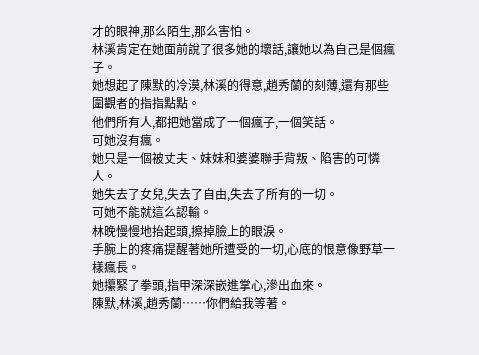才的眼神,那么陌生,那么害怕。
林溪肯定在她面前說了很多她的壞話,讓她以為自己是個瘋子。
她想起了陳默的冷漠,林溪的得意,趙秀蘭的刻薄,還有那些圍觀者的指指點點。
他們所有人,都把她當成了一個瘋子,一個笑話。
可她沒有瘋。
她只是一個被丈夫、妹妹和婆婆聯手背叛、陷害的可憐人。
她失去了女兒,失去了自由,失去了所有的一切。
可她不能就這么認輸。
林晚慢慢地抬起頭,擦掉臉上的眼淚。
手腕上的疼痛提醒著她所遭受的一切,心底的恨意像野草一樣瘋長。
她攥緊了拳頭,指甲深深嵌進掌心,滲出血來。
陳默,林溪,趙秀蘭……你們給我等著。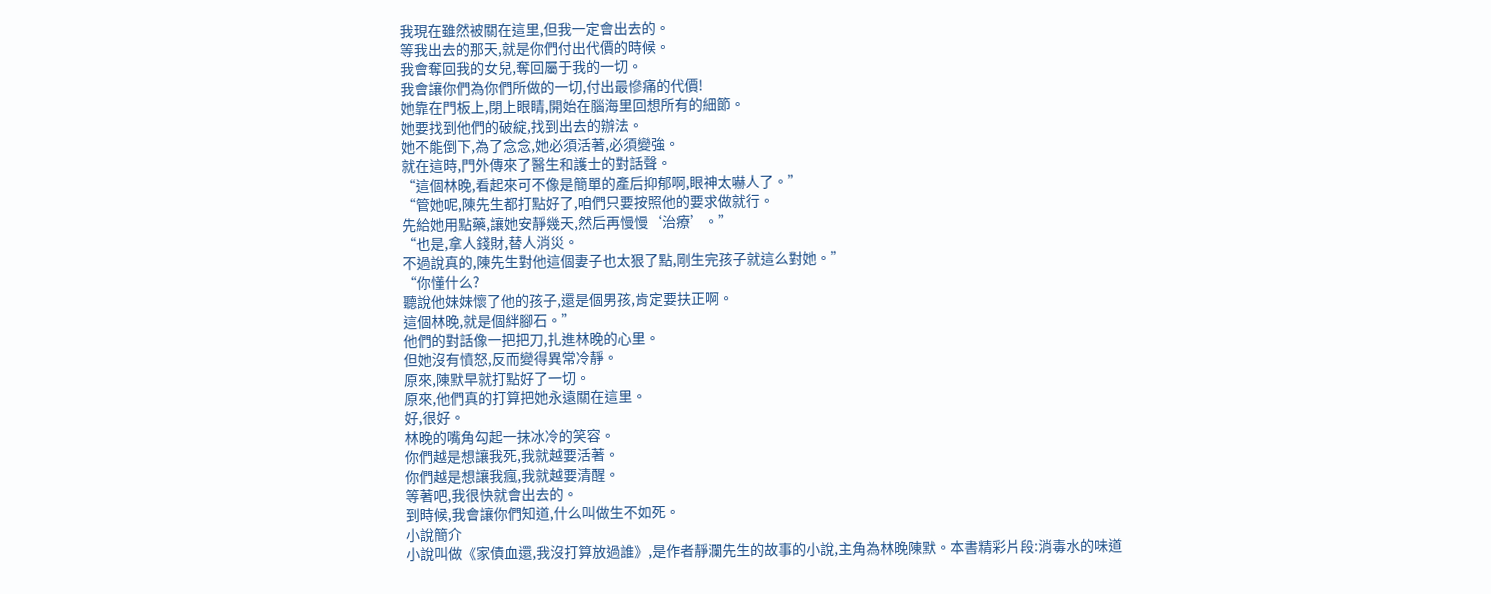我現在雖然被關在這里,但我一定會出去的。
等我出去的那天,就是你們付出代價的時候。
我會奪回我的女兒,奪回屬于我的一切。
我會讓你們為你們所做的一切,付出最慘痛的代價!
她靠在門板上,閉上眼睛,開始在腦海里回想所有的細節。
她要找到他們的破綻,找到出去的辦法。
她不能倒下,為了念念,她必須活著,必須變強。
就在這時,門外傳來了醫生和護士的對話聲。
“這個林晚,看起來可不像是簡單的產后抑郁啊,眼神太嚇人了。”
“管她呢,陳先生都打點好了,咱們只要按照他的要求做就行。
先給她用點藥,讓她安靜幾天,然后再慢慢‘治療’。”
“也是,拿人錢財,替人消災。
不過說真的,陳先生對他這個妻子也太狠了點,剛生完孩子就這么對她。”
“你懂什么?
聽說他妹妹懷了他的孩子,還是個男孩,肯定要扶正啊。
這個林晚,就是個絆腳石。”
他們的對話像一把把刀,扎進林晚的心里。
但她沒有憤怒,反而變得異常冷靜。
原來,陳默早就打點好了一切。
原來,他們真的打算把她永遠關在這里。
好,很好。
林晚的嘴角勾起一抹冰冷的笑容。
你們越是想讓我死,我就越要活著。
你們越是想讓我瘋,我就越要清醒。
等著吧,我很快就會出去的。
到時候,我會讓你們知道,什么叫做生不如死。
小說簡介
小說叫做《家債血還,我沒打算放過誰》,是作者靜瀾先生的故事的小說,主角為林晚陳默。本書精彩片段:消毒水的味道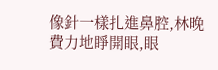像針一樣扎進鼻腔,林晚費力地睜開眼,眼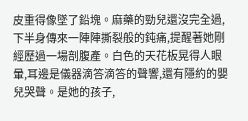皮重得像墜了鉛塊。麻藥的勁兒還沒完全過,下半身傳來一陣陣撕裂般的鈍痛,提醒著她剛經歷過一場剖腹產。白色的天花板晃得人眼暈,耳邊是儀器滴答滴答的聲響,還有隱約的嬰兒哭聲。是她的孩子,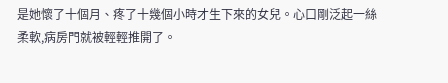是她懷了十個月、疼了十幾個小時才生下來的女兒。心口剛泛起一絲柔軟,病房門就被輕輕推開了。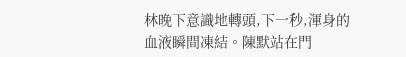林晚下意識地轉頭,下一秒,渾身的血液瞬間凍結。陳默站在門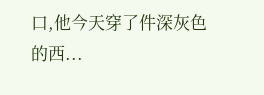口,他今天穿了件深灰色的西...